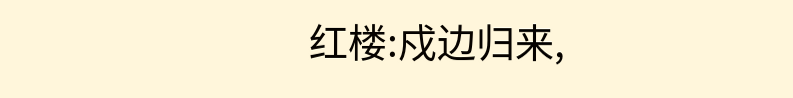红楼:戍边归来,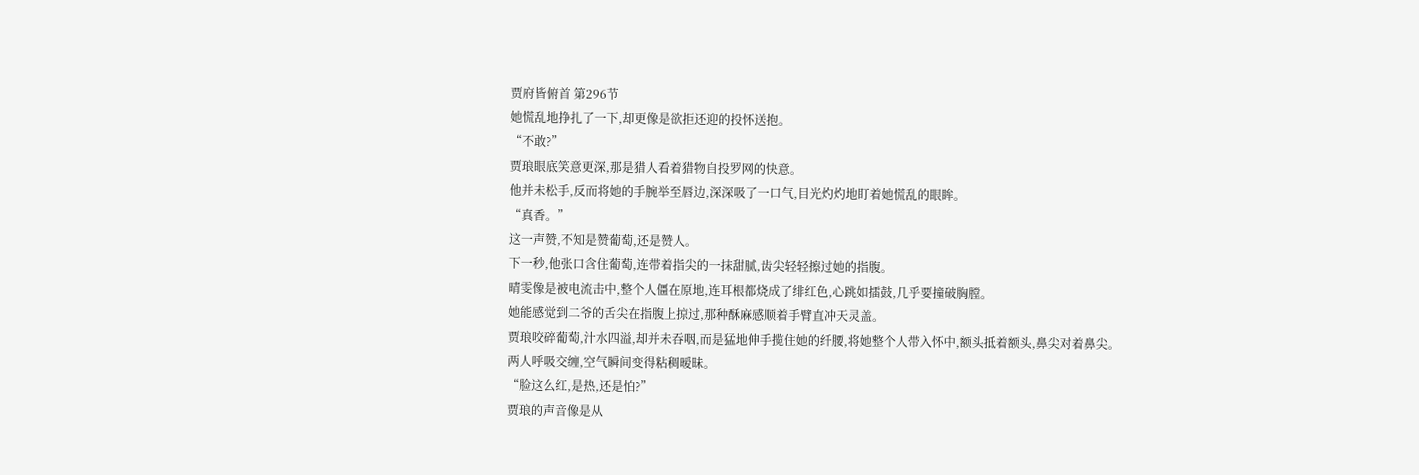贾府皆俯首 第296节
她慌乱地挣扎了一下,却更像是欲拒还迎的投怀送抱。
“不敢?”
贾琅眼底笑意更深,那是猎人看着猎物自投罗网的快意。
他并未松手,反而将她的手腕举至唇边,深深吸了一口气,目光灼灼地盯着她慌乱的眼眸。
“真香。”
这一声赞,不知是赞葡萄,还是赞人。
下一秒,他张口含住葡萄,连带着指尖的一抹甜腻,齿尖轻轻擦过她的指腹。
晴雯像是被电流击中,整个人僵在原地,连耳根都烧成了绯红色,心跳如擂鼓,几乎要撞破胸膛。
她能感觉到二爷的舌尖在指腹上掠过,那种酥麻感顺着手臂直冲天灵盖。
贾琅咬碎葡萄,汁水四溢,却并未吞咽,而是猛地伸手揽住她的纤腰,将她整个人带入怀中,额头抵着额头,鼻尖对着鼻尖。
两人呼吸交缠,空气瞬间变得粘稠暧昧。
“脸这么红,是热,还是怕?”
贾琅的声音像是从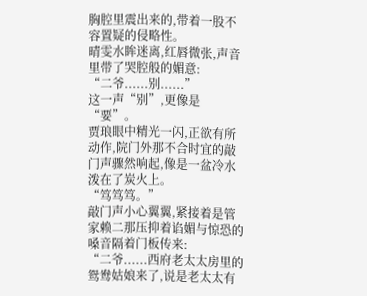胸腔里震出来的,带着一股不容置疑的侵略性。
晴雯水眸迷离,红唇微张,声音里带了哭腔般的媚意:
“二爷......别......”
这一声“别”,更像是“要”。
贾琅眼中精光一闪,正欲有所动作,院门外那不合时宜的敲门声骤然响起,像是一盆冷水泼在了炭火上。
“笃笃笃。”
敲门声小心翼翼,紧接着是管家赖二那压抑着谄媚与惊恐的嗓音隔着门板传来:
“二爷......西府老太太房里的鸳鸯姑娘来了,说是老太太有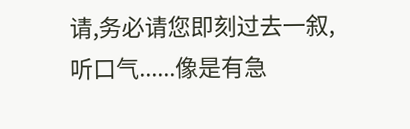请,务必请您即刻过去一叙,听口气......像是有急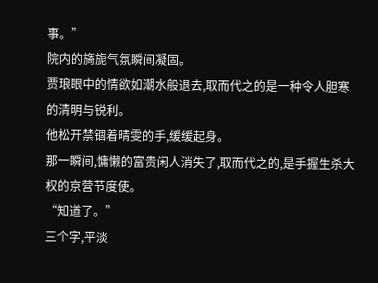事。”
院内的旖旎气氛瞬间凝固。
贾琅眼中的情欲如潮水般退去,取而代之的是一种令人胆寒的清明与锐利。
他松开禁锢着晴雯的手,缓缓起身。
那一瞬间,慵懒的富贵闲人消失了,取而代之的,是手握生杀大权的京营节度使。
“知道了。”
三个字,平淡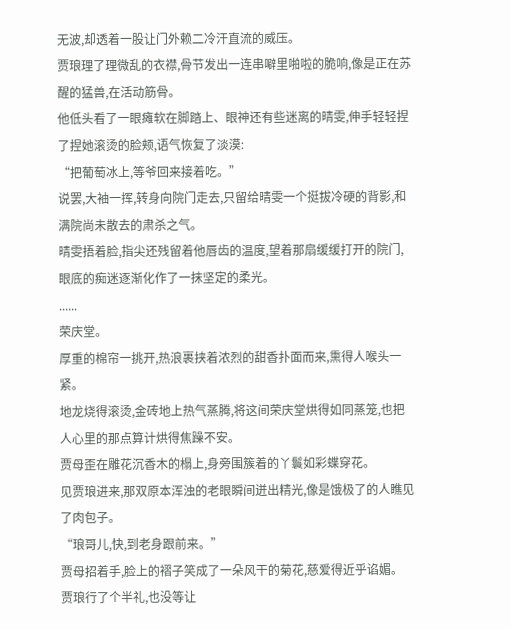无波,却透着一股让门外赖二冷汗直流的威压。
贾琅理了理微乱的衣襟,骨节发出一连串噼里啪啦的脆响,像是正在苏醒的猛兽,在活动筋骨。
他低头看了一眼瘫软在脚踏上、眼神还有些迷离的晴雯,伸手轻轻捏了捏她滚烫的脸颊,语气恢复了淡漠:
“把葡萄冰上,等爷回来接着吃。”
说罢,大袖一挥,转身向院门走去,只留给晴雯一个挺拔冷硬的背影,和满院尚未散去的肃杀之气。
晴雯捂着脸,指尖还残留着他唇齿的温度,望着那扇缓缓打开的院门,眼底的痴迷逐渐化作了一抹坚定的柔光。
......
荣庆堂。
厚重的棉帘一挑开,热浪裹挟着浓烈的甜香扑面而来,熏得人喉头一紧。
地龙烧得滚烫,金砖地上热气蒸腾,将这间荣庆堂烘得如同蒸笼,也把人心里的那点算计烘得焦躁不安。
贾母歪在雕花沉香木的榻上,身旁围簇着的丫鬟如彩蝶穿花。
见贾琅进来,那双原本浑浊的老眼瞬间迸出精光,像是饿极了的人瞧见了肉包子。
“琅哥儿,快,到老身跟前来。”
贾母招着手,脸上的褶子笑成了一朵风干的菊花,慈爱得近乎谄媚。
贾琅行了个半礼,也没等让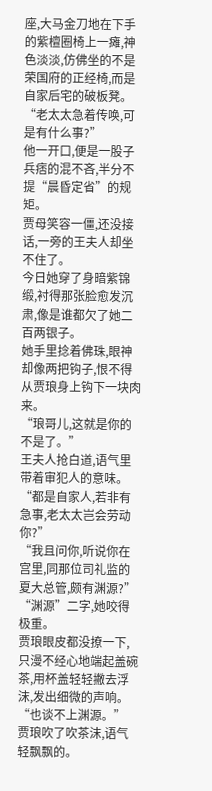座,大马金刀地在下手的紫檀圈椅上一瘫,神色淡淡,仿佛坐的不是荣国府的正经椅,而是自家后宅的破板凳。
“老太太急着传唤,可是有什么事?”
他一开口,便是一股子兵痞的混不吝,半分不提“晨昏定省”的规矩。
贾母笑容一僵,还没接话,一旁的王夫人却坐不住了。
今日她穿了身暗紫锦缎,衬得那张脸愈发沉肃,像是谁都欠了她二百两银子。
她手里捻着佛珠,眼神却像两把钩子,恨不得从贾琅身上钩下一块肉来。
“琅哥儿,这就是你的不是了。”
王夫人抢白道,语气里带着审犯人的意味。
“都是自家人,若非有急事,老太太岂会劳动你?”
“我且问你,听说你在宫里,同那位司礼监的夏大总管,颇有渊源?”
“渊源”二字,她咬得极重。
贾琅眼皮都没撩一下,只漫不经心地端起盖碗茶,用杯盖轻轻撇去浮沫,发出细微的声响。
“也谈不上渊源。”
贾琅吹了吹茶沫,语气轻飘飘的。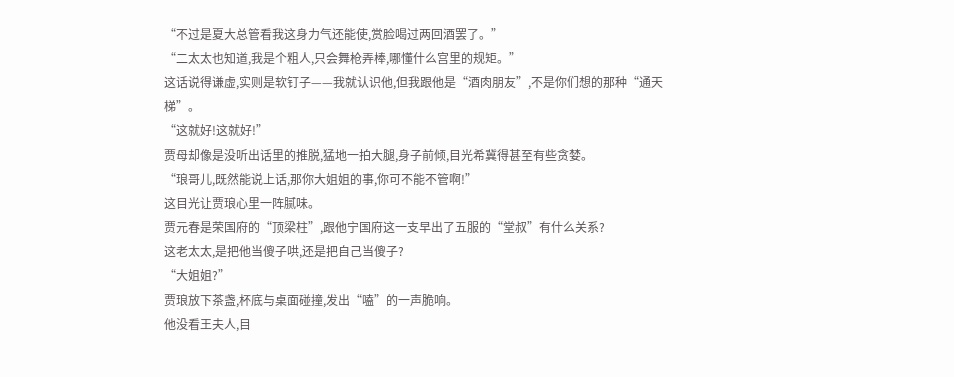“不过是夏大总管看我这身力气还能使,赏脸喝过两回酒罢了。”
“二太太也知道,我是个粗人,只会舞枪弄棒,哪懂什么宫里的规矩。”
这话说得谦虚,实则是软钉子——我就认识他,但我跟他是“酒肉朋友”,不是你们想的那种“通天梯”。
“这就好!这就好!”
贾母却像是没听出话里的推脱,猛地一拍大腿,身子前倾,目光希冀得甚至有些贪婪。
“琅哥儿,既然能说上话,那你大姐姐的事,你可不能不管啊!”
这目光让贾琅心里一阵腻味。
贾元春是荣国府的“顶梁柱”,跟他宁国府这一支早出了五服的“堂叔”有什么关系?
这老太太,是把他当傻子哄,还是把自己当傻子?
“大姐姐?”
贾琅放下茶盏,杯底与桌面碰撞,发出“嗑”的一声脆响。
他没看王夫人,目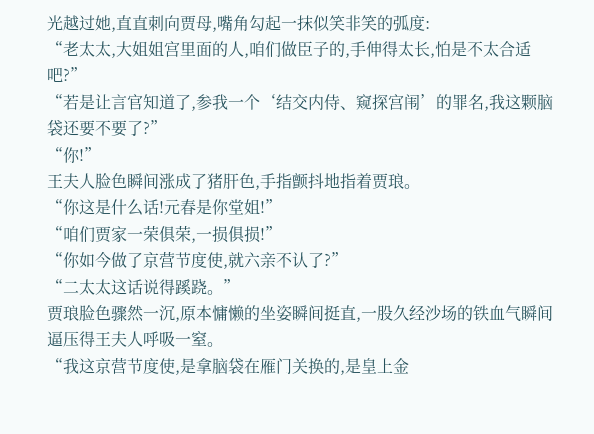光越过她,直直刺向贾母,嘴角勾起一抹似笑非笑的弧度:
“老太太,大姐姐宫里面的人,咱们做臣子的,手伸得太长,怕是不太合适吧?”
“若是让言官知道了,参我一个‘结交内侍、窥探宫闱’的罪名,我这颗脑袋还要不要了?”
“你!”
王夫人脸色瞬间涨成了猪肝色,手指颤抖地指着贾琅。
“你这是什么话!元春是你堂姐!”
“咱们贾家一荣俱荣,一损俱损!”
“你如今做了京营节度使,就六亲不认了?”
“二太太这话说得蹊跷。”
贾琅脸色骤然一沉,原本慵懒的坐姿瞬间挺直,一股久经沙场的铁血气瞬间逼压得王夫人呼吸一窒。
“我这京营节度使,是拿脑袋在雁门关换的,是皇上金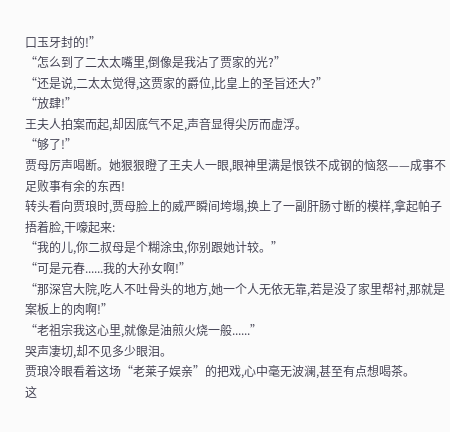口玉牙封的!”
“怎么到了二太太嘴里,倒像是我沾了贾家的光?”
“还是说,二太太觉得,这贾家的爵位,比皇上的圣旨还大?”
“放肆!”
王夫人拍案而起,却因底气不足,声音显得尖厉而虚浮。
“够了!”
贾母厉声喝断。她狠狠瞪了王夫人一眼,眼神里满是恨铁不成钢的恼怒——成事不足败事有余的东西!
转头看向贾琅时,贾母脸上的威严瞬间垮塌,换上了一副肝肠寸断的模样,拿起帕子捂着脸,干嚎起来:
“我的儿,你二叔母是个糊涂虫,你别跟她计较。”
“可是元春......我的大孙女啊!”
“那深宫大院,吃人不吐骨头的地方,她一个人无依无靠,若是没了家里帮衬,那就是案板上的肉啊!”
“老祖宗我这心里,就像是油煎火烧一般......”
哭声凄切,却不见多少眼泪。
贾琅冷眼看着这场“老莱子娱亲”的把戏,心中毫无波澜,甚至有点想喝茶。
这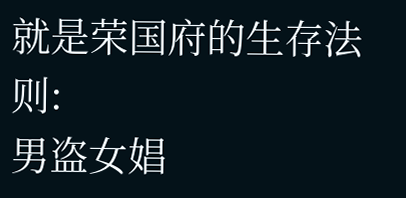就是荣国府的生存法则:
男盗女娼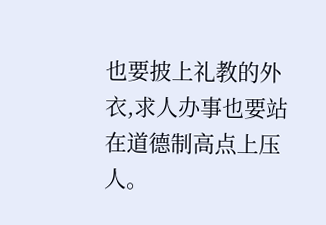也要披上礼教的外衣,求人办事也要站在道德制高点上压人。